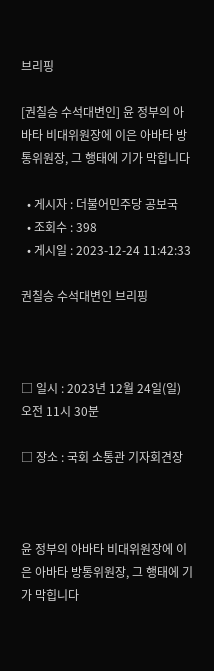브리핑

[권칠승 수석대변인] 윤 정부의 아바타 비대위원장에 이은 아바타 방통위원장, 그 행태에 기가 막힙니다

  • 게시자 : 더불어민주당 공보국
  • 조회수 : 398
  • 게시일 : 2023-12-24 11:42:33

권칠승 수석대변인 브리핑



□ 일시 : 2023년 12월 24일(일) 오전 11시 30분

□ 장소 : 국회 소통관 기자회견장



윤 정부의 아바타 비대위원장에 이은 아바타 방통위원장, 그 행태에 기가 막힙니다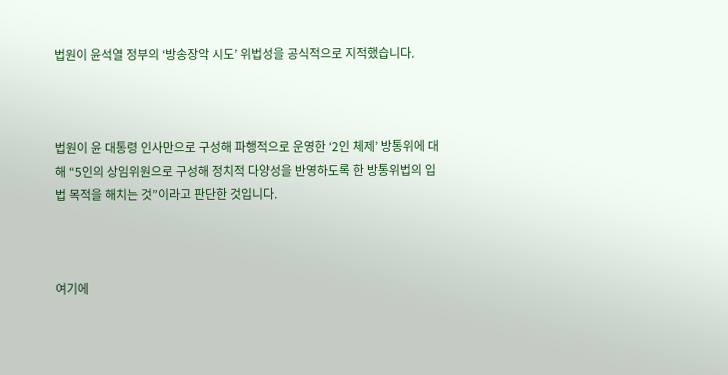법원이 윤석열 정부의 ‘방송장악 시도’ 위법성을 공식적으로 지적했습니다.



법원이 윤 대통령 인사만으로 구성해 파행적으로 운영한 ‘2인 체제’ 방통위에 대해 “5인의 상임위원으로 구성해 정치적 다양성을 반영하도록 한 방통위법의 입법 목적을 해치는 것”이라고 판단한 것입니다.



여기에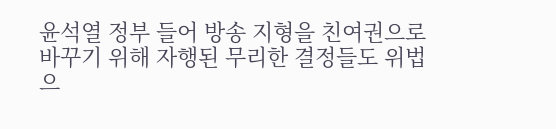윤석열 정부 들어 방송 지형을 친여권으로 바꾸기 위해 자행된 무리한 결정들도 위법으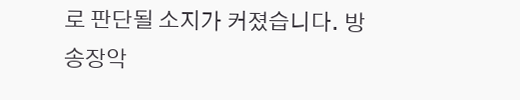로 판단될 소지가 커졌습니다. 방송장악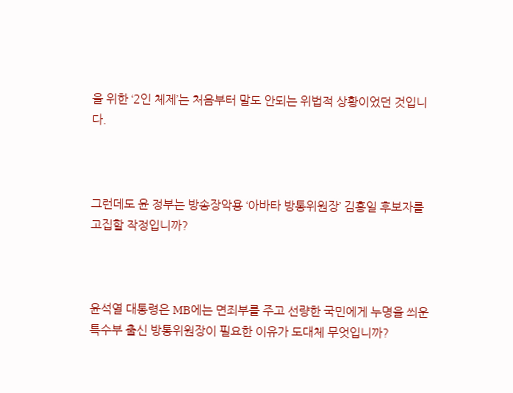을 위한 ‘2인 체제’는 처음부터 말도 안되는 위법적 상황이었던 것입니다.



그런데도 윤 정부는 방송장악용 ‘아바타 방통위원장’ 김홍일 후보자를 고집할 작정입니까?



윤석열 대통령은 MB에는 면죄부를 주고 선량한 국민에게 누명을 씌운 특수부 출신 방통위원장이 필요한 이유가 도대체 무엇입니까?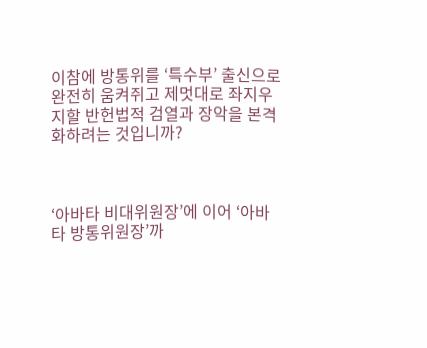이참에 방통위를 ‘특수부’ 출신으로 완전히 움켜쥐고 제멋대로 좌지우지할 반헌법적 검열과 장악을 본격화하려는 것입니까?



‘아바타 비대위원장’에 이어 ‘아바타 방통위원장’까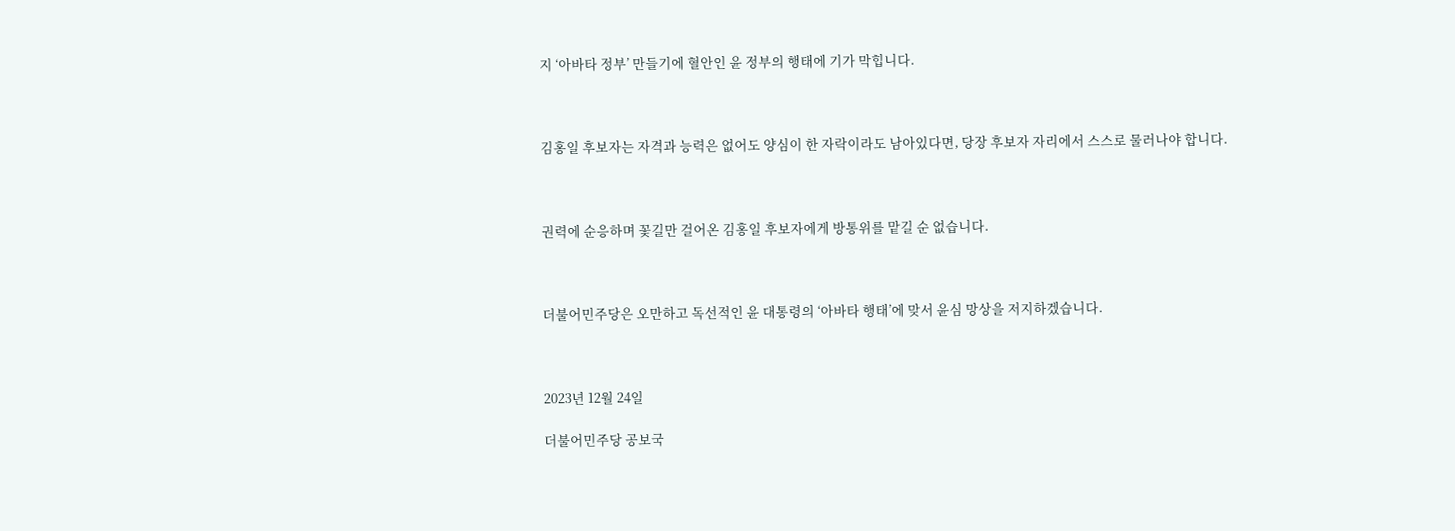지 ‘아바타 정부’ 만들기에 혈안인 윤 정부의 행태에 기가 막힙니다.



김홍일 후보자는 자격과 능력은 없어도 양심이 한 자락이라도 남아있다면, 당장 후보자 자리에서 스스로 물러나야 합니다.



권력에 순응하며 꽃길만 걸어온 김홍일 후보자에게 방통위를 맡길 순 없습니다.



더불어민주당은 오만하고 독선적인 윤 대통령의 ‘아바타 행태’에 맞서 윤심 망상을 저지하겠습니다.



2023년 12월 24일

더불어민주당 공보국